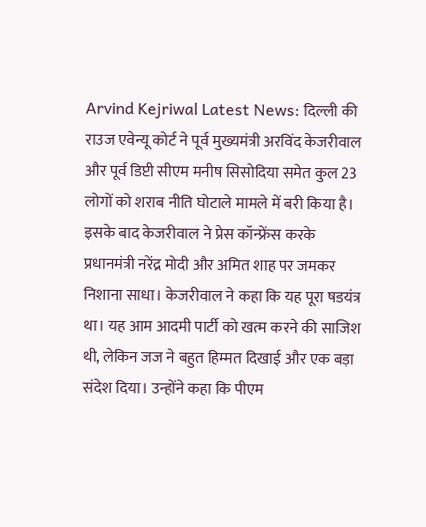Arvind Kejriwal Latest News: दिल्ली की राउज एवेन्यू कोर्ट ने पूर्व मुख्यमंत्री अरविंद केजरीवाल और पूर्व डिप्टी सीएम मनीष सिसोदिया समेत कुल 23 लोगों को शराब नीति घोटाले मामले में बरी किया है। इसके बाद केजरीवाल ने प्रेस कॉन्फ्रेंस करके प्रधानमंत्री नरेंद्र मोदी और अमित शाह पर जमकर निशाना साधा। केजरीवाल ने कहा कि यह पूरा षडयंत्र था। यह आम आदमी पार्टी को खत्म करने की साजिश थी, लेकिन जज ने बहुत हिम्मत दिखाई और एक बड़ा संदेश दिया। उन्होंने कहा कि पीएम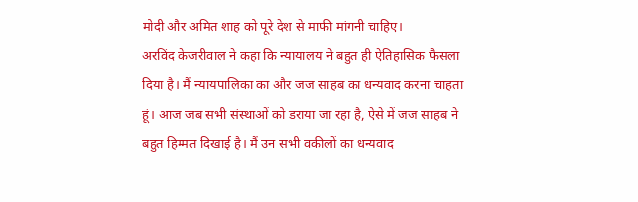मोदी और अमित शाह को पूरे देश से माफी मांगनी चाहिए।
अरविंद केजरीवाल ने कहा कि न्यायालय ने बहुत ही ऐतिहासिक फैसला दिया है। मैं न्यायपालिका का और जज साहब का धन्यवाद करना चाहता हूं। आज जब सभी संस्थाओं को डराया जा रहा है, ऐसे में जज साहब ने बहुत हिम्मत दिखाई है। मैं उन सभी वकीलों का धन्यवाद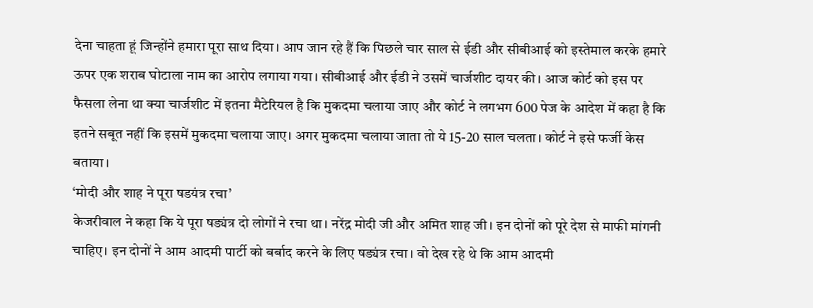देना चाहता हूं जिन्होंने हमारा पूरा साथ दिया। आप जान रहे हैं कि पिछले चार साल से ईडी और सीबीआई को इस्तेमाल करके हमारे ऊपर एक शराब घोटाला नाम का आरोप लगाया गया। सीबीआई और ईडी ने उसमें चार्जशीट दायर की। आज कोर्ट को इस पर फैसला लेना था क्या चार्जशीट में इतना मैटेरियल है कि मुकदमा चलाया जाए और कोर्ट ने लगभग 600 पेज के आदेश में कहा है कि इतने सबूत नहीं कि इसमें मुकदमा चलाया जाए। अगर मुकदमा चलाया जाता तो ये 15-20 साल चलता। कोर्ट ने इसे फर्जी केस बताया।
‘मोदी और शाह ने पूरा षडयंत्र रचा’
केजरीवाल ने कहा कि ये पूरा षड्यंत्र दो लोगों ने रचा था। नरेंद्र मोदी जी और अमित शाह जी। इन दोनों को पूरे देश से माफी मांगनी चाहिए। इन दोनों ने आम आदमी पार्टी को बर्बाद करने के लिए षड्यंत्र रचा। वो देख रहे थे कि आम आदमी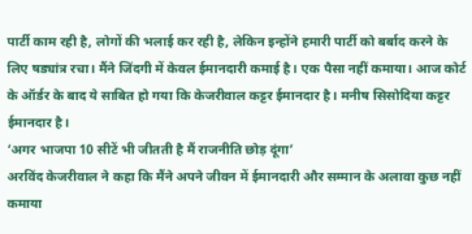पार्टी काम रही है, लोगों की भलाई कर रही है, लेकिन इन्होंने हमारी पार्टी को बर्बाद करने के लिए षड्यांत्र रचा। मैंने जिंदगी में केवल ईमानदारी कमाई है। एक पैसा नहीं कमाया। आज कोर्ट के ऑर्डर के बाद ये साबित हो गया कि केजरीवाल कट्टर ईमानदार है। मनीष सिसोदिया कट्टर ईमानदार है।
‘अगर भाजपा 10 सीटें भी जीतती है मैं राजनीति छोड़ दूंगा’
अरविंद केजरीवाल ने कहा कि मैंने अपने जीवन में ईमानदारी और सम्मान के अलावा कुछ नहीं कमाया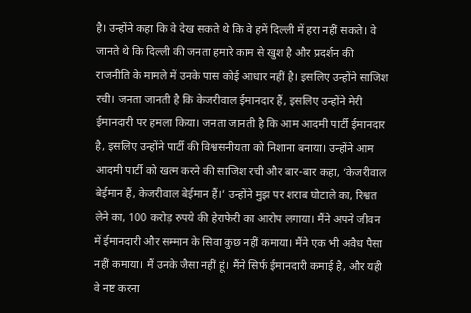है। उन्होंने कहा कि वे देख सकते थे कि वे हमें दिल्ली में हरा नहीं सकते। वे जानते थे कि दिल्ली की जनता हमारे काम से खुश है और प्रदर्शन की राजनीति के मामले में उनके पास कोई आधार नहीं है। इसलिए उन्होंने साजिश रची। जनता जानती है कि केजरीवाल ईमानदार हैं, इसलिए उन्होंने मेरी ईमानदारी पर हमला किया। जनता जानती है कि आम आदमी पार्टी ईमानदार है, इसलिए उन्होंने पार्टी की विश्वसनीयता को निशाना बनाया। उन्होंने आम आदमी पार्टी को खत्म करने की साजिश रची और बार-बार कहा, ‘केजरीवाल बेईमान हैं, केजरीवाल बेईमान हैं।’ उन्होंने मुझ पर शराब घोटाले का, रिश्वत लेने का, 100 करोड़ रुपये की हेराफेरी का आरोप लगाया। मैंने अपने जीवन में ईमानदारी और सम्मान के सिवा कुछ नहीं कमाया। मैंने एक भी अवैध पैसा नहीं कमाया। मैं उनके जैसा नहीं हूं। मैंने सिर्फ ईमानदारी कमाई है, और यही वे नष्ट करना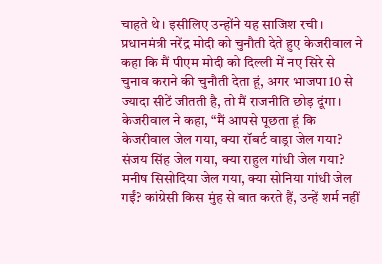चाहते थे। इसीलिए उन्होंने यह साजिश रची।
प्रधानमंत्री नरेंद्र मोदी को चुनौती देते हुए केजरीवाल ने कहा कि मैं पीएम मोदी को दिल्ली में नए सिरे से चुनाव कराने की चुनौती देता हूं, अगर भाजपा 10 से ज्यादा सीटें जीतती है, तो मैं राजनीति छोड़ दूंगा।
केजरीवाल ने कहा, “मैं आपसे पूछता हूं कि केजरीवाल जेल गया, क्या रॉबर्ट वाड्रा जेल गया? संजय सिंह जेल गया, क्या राहुल गांधी जेल गया? मनीष सिसोदिया जेल गया, क्या सोनिया गांधी जेल गईं? कांग्रेसी किस मुंह से बात करते हैं, उन्हें शर्म नहीं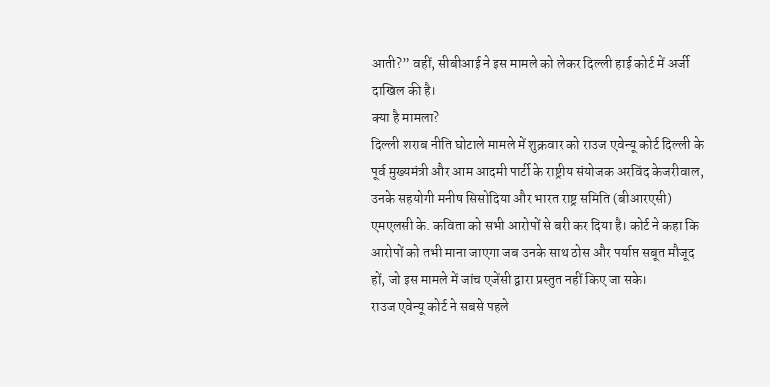आती?” वहीं, सीबीआई ने इस मामले को लेकर दिल्ली हाई कोर्ट में अर्जी दाखिल की है।
क्या है मामला?
दिल्ली शराब नीति घोटाले मामले में शुक्रवार को राउज एवेन्यू कोर्ट दिल्ली के पूर्व मुख्यमंत्री और आम आदमी पार्टी के राष्ट्रीय संयोजक अरविंद केजरीवाल, उनके सहयोगी मनीष सिसोदिया और भारत राष्ट्र समिति (बीआरएसी) एमएलसी के. कविता को सभी आरोपों से बरी कर दिया है। कोर्ट ने कहा कि आरोपों को तभी माना जाएगा जब उनके साथ ठोस और पर्याप्त सबूत मौजूद हों, जो इस मामले में जांच एजेंसी द्वारा प्रस्तुत नहीं किए जा सके।
राउज एवेन्यू कोर्ट ने सबसे पहले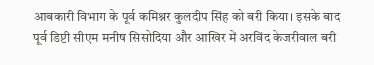आबकारी विभाग के पूर्व कमिश्नर कुलदीप सिंह को बरी किया। इसके बाद पूर्व डिप्टी सीएम मनीष सिसोदिया और आखिर में अरविंद केजरीवाल बरी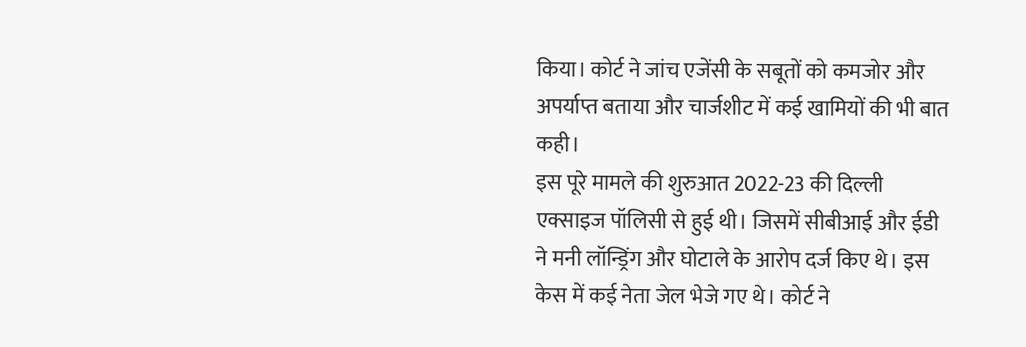किया। कोर्ट ने जांच एजेंसी के सबूतों को कमजोर और अपर्याप्त बताया और चार्जशीट में कई खामियों की भी बात कही।
इस पूरे मामले की शुरुआत 2022-23 की दिल्ली एक्साइज पॉलिसी से हुई थी। जिसमें सीबीआई और ईडी ने मनी लॉन्ड्रिंग और घोटाले के आरोप दर्ज किए थे। इस केस में कई नेता जेल भेजे गए थे। कोर्ट ने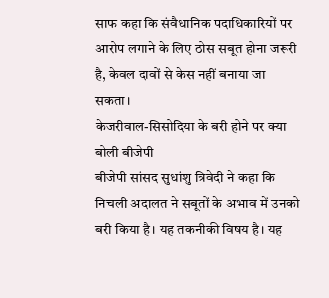साफ कहा कि संवैधानिक पदाधिकारियों पर आरोप लगाने के लिए ठोस सबूत होना जरूरी है, केवल दावों से केस नहीं बनाया जा सकता।
केजरीवाल-सिसोदिया के बरी होने पर क्या बोली बीजेपी
बीजेपी सांसद सुधांशु त्रिवेदी ने कहा कि निचली अदालत ने सबूतों के अभाव में उनको बरी किया है। यह तकनीकी विषय है। यह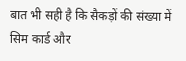बात भी सही है कि सैकड़ों की संख्या में सिम कार्ड और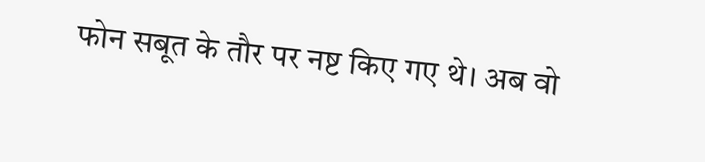फोन सबूत के तौर पर नष्ट किए गए थे। अब वो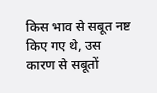किस भाव से सबूत नष्ट किए गए थे, उस कारण से सबूतों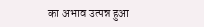का अभाव उत्पन्न हुआ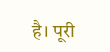है। पूरी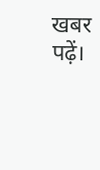खबर पढ़ें।